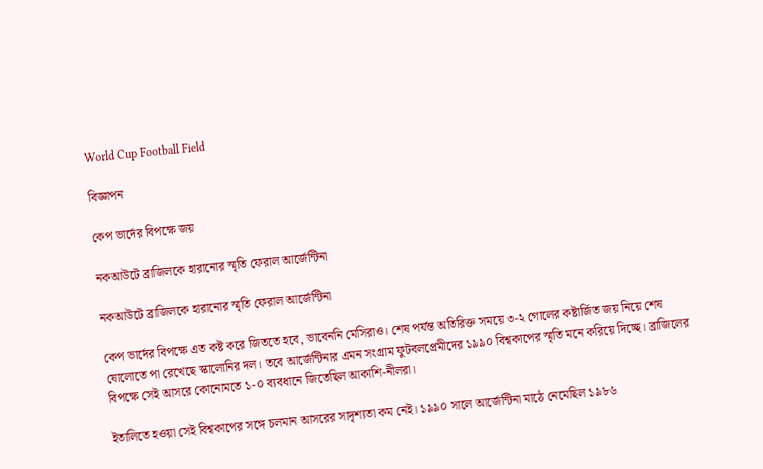World Cup Football Field

বিজ্ঞাপন

কেপ ভার্দের বিপক্ষে জয়

নকআউটে ব্রাজিলকে হারানোর স্মৃতি ফেরাল আর্জেন্টিনা

নকআউটে ব্রাজিলকে হারানোর স্মৃতি ফেরাল আর্জেন্টিনা

কেপ ভার্দের বিপক্ষে এত কষ্ট করে জিততে হবে, ভাবেননি মেসিরাও। শেষ পর্যন্ত অতিরিক্ত সময়ে ৩-২ গোলের কষ্টার্জিত জয় নিয়ে শেষ ষোলোতে পা রেখেছে স্কালোনির দল। তবে আর্জেন্টিনার এমন সংগ্রাম ফুটবলপ্রেমীদের ১৯৯০ বিশ্বকাপের স্মৃতি মনে করিয়ে দিচ্ছে। ব্রাজিলের বিপক্ষে সেই আসরে কোনোমতে ১-০ ব্যবধানে জিতেছিল আকাশি-নীলরা।

ইতালিতে হওয়া সেই বিশ্বকাপের সঙ্গে চলমান আসরের সাদৃশ্যতা কম নেই। ১৯৯০ সালে আর্জেন্টিনা মাঠে নেমেছিল ১৯৮৬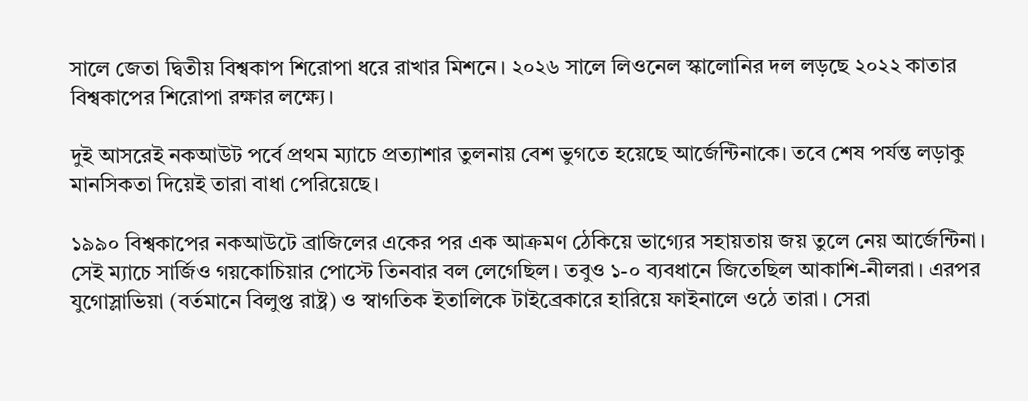সালে জেতা দ্বিতীয় বিশ্বকাপ শিরোপা ধরে রাখার মিশনে। ২০২৬ সালে লিওনেল স্কালোনির দল লড়ছে ২০২২ কাতার বিশ্বকাপের শিরোপা রক্ষার লক্ষ্যে।

দুই আসরেই নকআউট পর্বে প্রথম ম্যাচে প্রত্যাশার তুলনায় বেশ ভুগতে হয়েছে আর্জেন্টিনাকে। তবে শেষ পর্যন্ত লড়াকু মানসিকতা দিয়েই তারা বাধা পেরিয়েছে।

১৯৯০ বিশ্বকাপের নকআউটে ব্রাজিলের একের পর এক আক্রমণ ঠেকিয়ে ভাগ্যের সহায়তায় জয় তুলে নেয় আর্জেন্টিনা। সেই ম্যাচে সার্জিও গয়কোচিয়ার পোস্টে তিনবার বল লেগেছিল। তবুও ১-০ ব্যবধানে জিতেছিল আকাশি-নীলরা। এরপর যুগোস্লাভিয়া (বর্তমানে বিলুপ্ত রাষ্ট্র) ও স্বাগতিক ইতালিকে টাইব্রেকারে হারিয়ে ফাইনালে ওঠে তারা। সেরা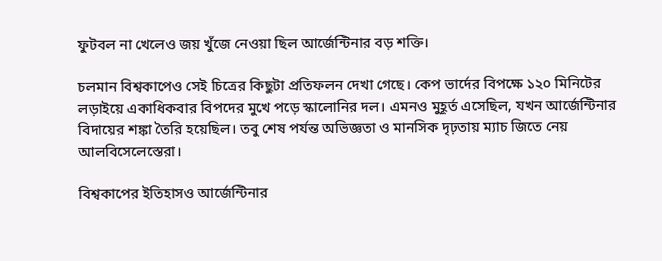ফুটবল না খেলেও জয় খুঁজে নেওয়া ছিল আর্জেন্টিনার বড় শক্তি।

চলমান বিশ্বকাপেও সেই চিত্রের কিছুটা প্রতিফলন দেখা গেছে। কেপ ভার্দের বিপক্ষে ১২০ মিনিটের লড়াইয়ে একাধিকবার বিপদের মুখে পড়ে স্কালোনির দল। এমনও মুহূর্ত এসেছিল, যখন আর্জেন্টিনার বিদায়ের শঙ্কা তৈরি হয়েছিল। তবু শেষ পর্যন্ত অভিজ্ঞতা ও মানসিক দৃঢ়তায় ম্যাচ জিতে নেয় আলবিসেলেস্তেরা।

বিশ্বকাপের ইতিহাসও আর্জেন্টিনার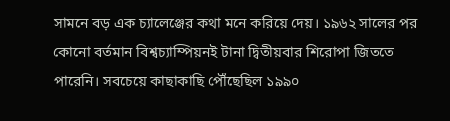সামনে বড় এক চ্যালেঞ্জের কথা মনে করিয়ে দেয়। ১৯৬২ সালের পর কোনো বর্তমান বিশ্বচ্যাম্পিয়নই টানা দ্বিতীয়বার শিরোপা জিততে পারেনি। সবচেয়ে কাছাকাছি পৌঁছেছিল ১৯৯০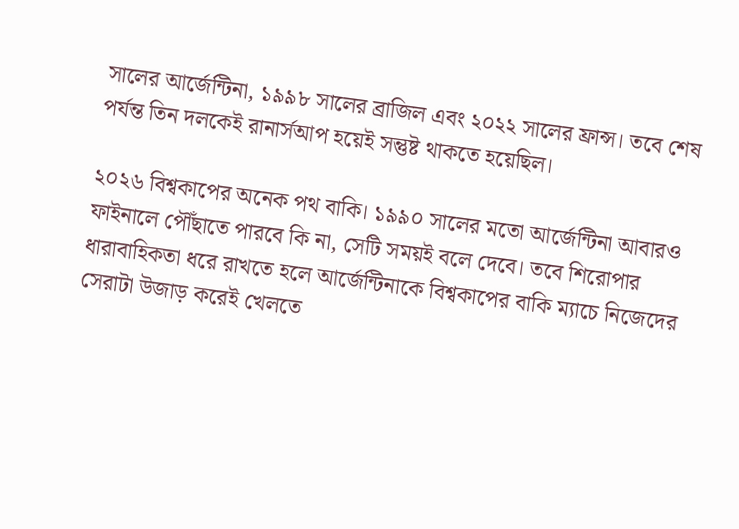সালের আর্জেন্টিনা, ১৯৯৮ সালের ব্রাজিল এবং ২০২২ সালের ফ্রান্স। তবে শেষ পর্যন্ত তিন দলকেই রানার্সআপ হয়েই সন্তুষ্ট থাকতে হয়েছিল।

২০২৬ বিশ্বকাপের অনেক পথ বাকি। ১৯৯০ সালের মতো আর্জেন্টিনা আবারও ফাইনালে পৌঁছাতে পারবে কি না, সেটি সময়ই বলে দেবে। তবে শিরোপার ধারাবাহিকতা ধরে রাখতে হলে আর্জেন্টিনাকে বিশ্বকাপের বাকি ম্যাচে নিজেদের সেরাটা উজাড় করেই খেলতে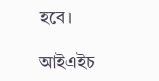হবে।

আইএইচ